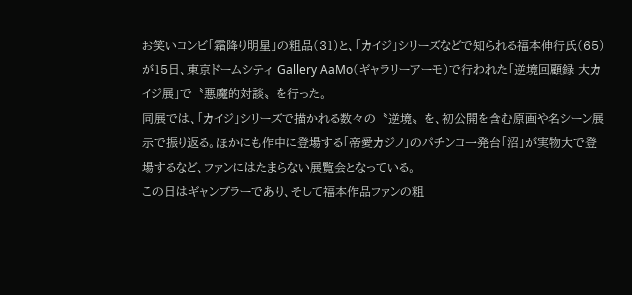お笑いコンビ「霜降り明星」の粗品(31)と、「カイジ」シリーズなどで知られる福本伸行氏(65)が15日、東京ドームシティ Gallery AaMo(ギャラリーアーモ)で行われた「逆境回顧録 大カイジ展」で〝悪魔的対談〟を行った。
同展では、「カイジ」シリーズで描かれる数々の〝逆境〟を、初公開を含む原画や名シーン展示で振り返る。ほかにも作中に登場する「帝愛カジノ」のパチンコ一発台「沼」が実物大で登場するなど、ファンにはたまらない展覧会となっている。
この日はギャンブラーであり、そして福本作品ファンの粗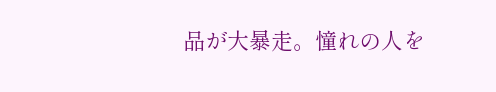品が大暴走。憧れの人を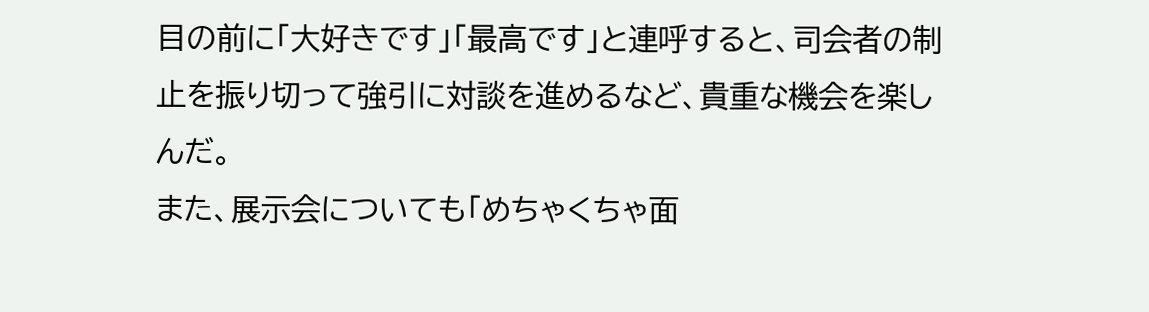目の前に「大好きです」「最高です」と連呼すると、司会者の制止を振り切って強引に対談を進めるなど、貴重な機会を楽しんだ。
また、展示会についても「めちゃくちゃ面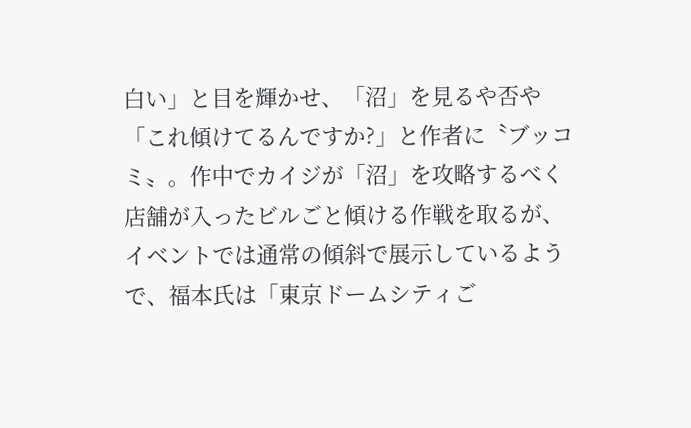白い」と目を輝かせ、「沼」を見るや否や「これ傾けてるんですか?」と作者に〝ブッコミ〟。作中でカイジが「沼」を攻略するべく店舗が入ったビルごと傾ける作戦を取るが、イベントでは通常の傾斜で展示しているようで、福本氏は「東京ドームシティご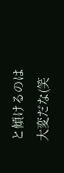と傾けるのは大変だな(笑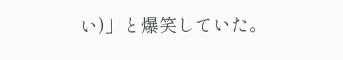い)」と爆笑していた。